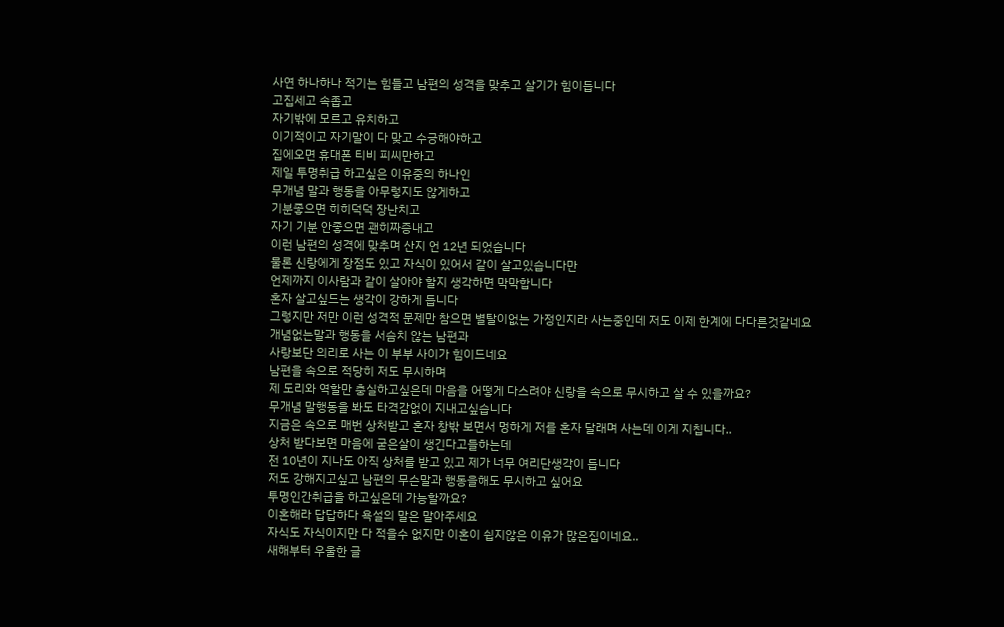사연 하나하나 적기는 힘들고 남편의 성격을 맞추고 살기가 힘이듭니다
고집세고 속좁고
자기밖에 모르고 유치하고
이기적이고 자기말이 다 맞고 수긍해야하고
집에오면 휴대폰 티비 피씨만하고
제일 투명취급 하고싶은 이유중의 하나인
무개념 말과 행동을 아무렇지도 않게하고
기분좋으면 히히덕덕 장난치고
자기 기분 안좋으면 괜히짜증내고
이런 남편의 성격에 맞추며 산지 언 12년 되었습니다
물론 신랑에게 장점도 있고 자식이 있어서 같이 살고있습니다만
언제까지 이사람과 같이 살아야 할지 생각하면 막막합니다
혼자 살고싶드는 생각이 강하게 듭니다
그렇지만 저만 이런 성격적 문제만 참으면 별탈이없는 가정인지라 사는중인데 저도 이제 한계에 다다른것같네요
개념없는말과 행동을 서슴치 않는 남편과
사랑보단 의리로 사는 이 부부 사이가 힘이드네요
남편을 속으로 적당히 저도 무시하며
제 도리와 역할만 충실하고싶은데 마음을 어떻게 다스려야 신랑을 속으로 무시하고 살 수 있을까요?
무개념 말행동을 봐도 타격감없이 지내고싶습니다
지금은 속으로 매번 상처받고 혼자 창밖 보면서 멍하게 저를 혼자 달래며 사는데 이게 지칩니다..
상처 받다보면 마음에 굳은살이 생긴다고들하는데
전 10년이 지나도 아직 상처를 받고 있고 제가 너무 여리단생각이 듭니다
저도 강해지고싶고 남편의 무슨말과 행동을해도 무시하고 싶어요
투명인간취급을 하고싶은데 가능할까요?
이혼해라 답답하다 욕설의 말은 말아주세요
자식도 자식이지만 다 적을수 없지만 이혼이 쉽지않은 이유가 많은집이네요..
새해부터 우울한 글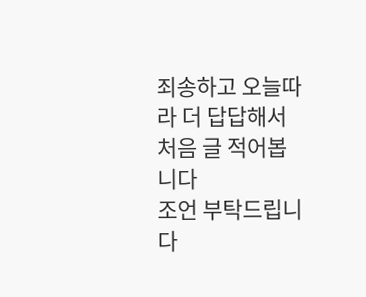죄송하고 오늘따라 더 답답해서 처음 글 적어봅니다
조언 부탁드립니다